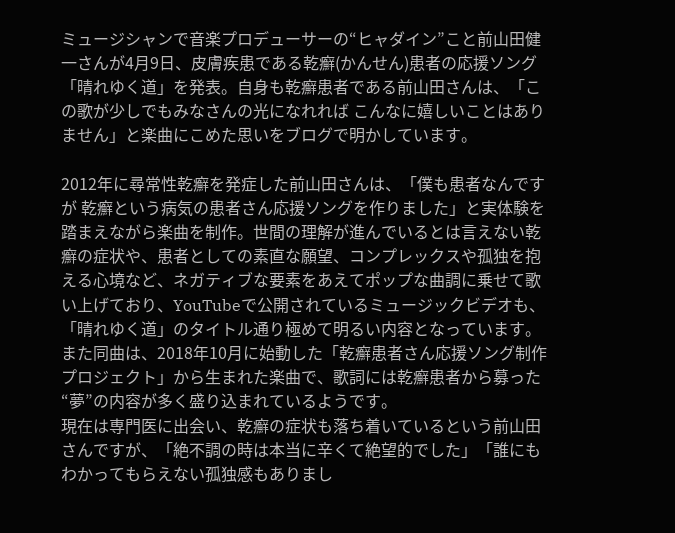ミュージシャンで音楽プロデューサーの“ヒャダイン”こと前山田健一さんが4月9日、皮膚疾患である乾癬(かんせん)患者の応援ソング「晴れゆく道」を発表。自身も乾癬患者である前山田さんは、「この歌が少しでもみなさんの光になれれば こんなに嬉しいことはありません」と楽曲にこめた思いをブログで明かしています。

2012年に尋常性乾癬を発症した前山田さんは、「僕も患者なんですが 乾癬という病気の患者さん応援ソングを作りました」と実体験を踏まえながら楽曲を制作。世間の理解が進んでいるとは言えない乾癬の症状や、患者としての素直な願望、コンプレックスや孤独を抱える心境など、ネガティブな要素をあえてポップな曲調に乗せて歌い上げており、YouTubeで公開されているミュージックビデオも、「晴れゆく道」のタイトル通り極めて明るい内容となっています。また同曲は、2018年10月に始動した「乾癬患者さん応援ソング制作プロジェクト」から生まれた楽曲で、歌詞には乾癬患者から募った“夢”の内容が多く盛り込まれているようです。
現在は専門医に出会い、乾癬の症状も落ち着いているという前山田さんですが、「絶不調の時は本当に辛くて絶望的でした」「誰にもわかってもらえない孤独感もありまし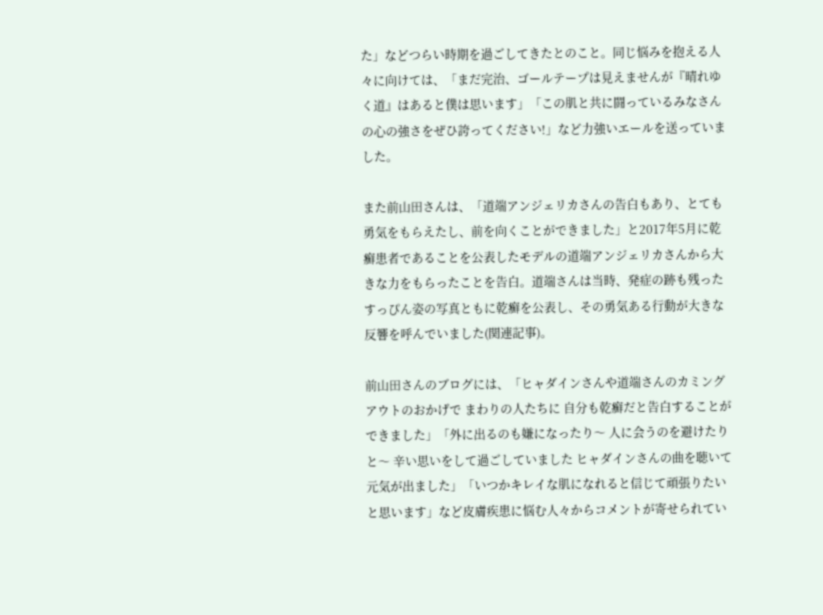た」などつらい時期を過ごしてきたとのこと。同じ悩みを抱える人々に向けては、「まだ完治、ゴールテープは見えませんが『晴れゆく道』はあると僕は思います」「この肌と共に闘っているみなさんの心の強さをぜひ誇ってください!」など力強いエールを送っていました。

また前山田さんは、「道端アンジェリカさんの告白もあり、とても勇気をもらえたし、前を向くことができました」と2017年5月に乾癬患者であることを公表したモデルの道端アンジェリカさんから大きな力をもらったことを告白。道端さんは当時、発症の跡も残ったすっぴん姿の写真ともに乾癬を公表し、その勇気ある行動が大きな反響を呼んでいました(関連記事)。

前山田さんのブログには、「ヒャダインさんや道端さんのカミングアウトのおかげで まわりの人たちに 自分も乾癬だと告白することができました」「外に出るのも嫌になったり〜 人に会うのを避けたりと〜 辛い思いをして過ごしていました ヒャダインさんの曲を聴いて元気が出ました」「いつかキレイな肌になれると信じて頑張りたいと思います」など皮膚疾患に悩む人々からコメントが寄せられてい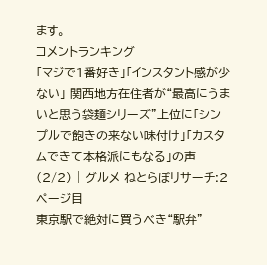ます。
コメントランキング
「マジで1番好き」「インスタント感が少ない」 関西地方在住者が“最高にうまいと思う袋麺シリーズ”上位に「シンプルで飽きの来ない味付け」「カスタムできて本格派にもなる」の声(2/2) | グルメ ねとらぼリサーチ:2ページ目
東京駅で絶対に買うべき“駅弁”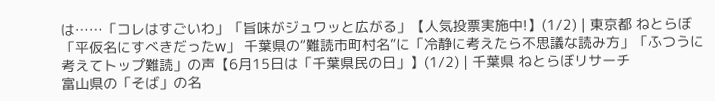は……「コレはすごいわ」「旨味がジュワッと広がる」【人気投票実施中!】(1/2) | 東京都 ねとらぼ
「平仮名にすべきだったw」 千葉県の“難読市町村名”に「冷静に考えたら不思議な読み方」「ふつうに考えてトップ難読」の声【6月15日は「千葉県民の日」】(1/2) | 千葉県 ねとらぼリサーチ
富山県の「そば」の名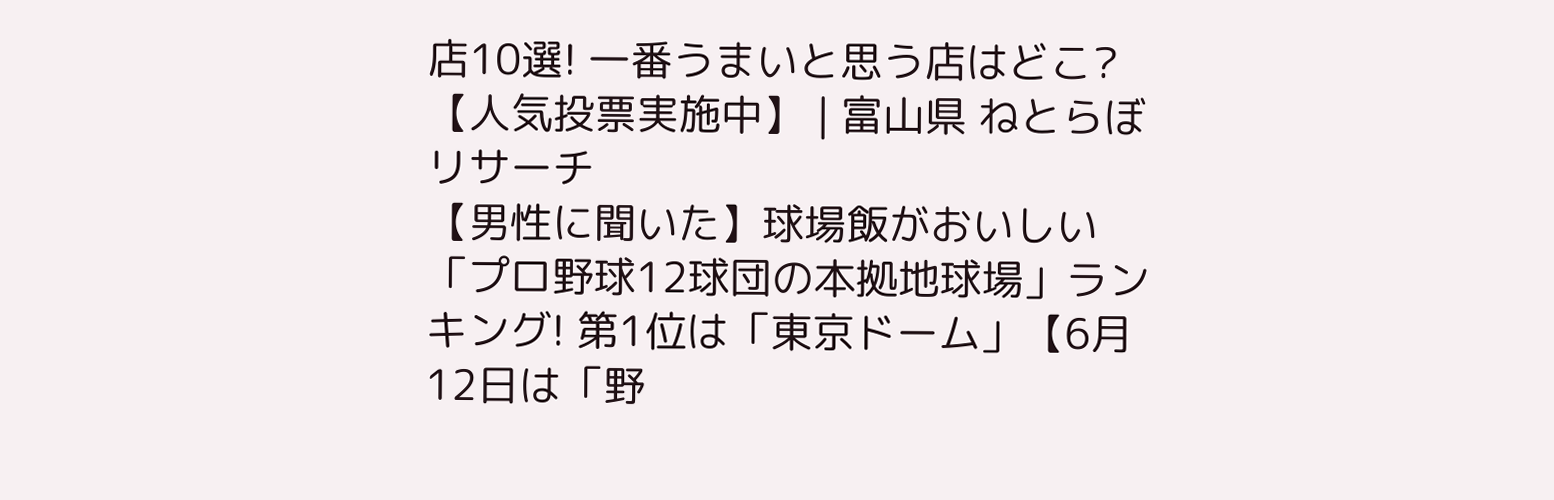店10選! 一番うまいと思う店はどこ?【人気投票実施中】 | 富山県 ねとらぼリサーチ
【男性に聞いた】球場飯がおいしい「プロ野球12球団の本拠地球場」ランキング! 第1位は「東京ドーム」【6月12日は「野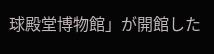球殿堂博物館」が開館した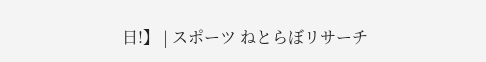日!】 | スポーツ ねとらぼリサーチ